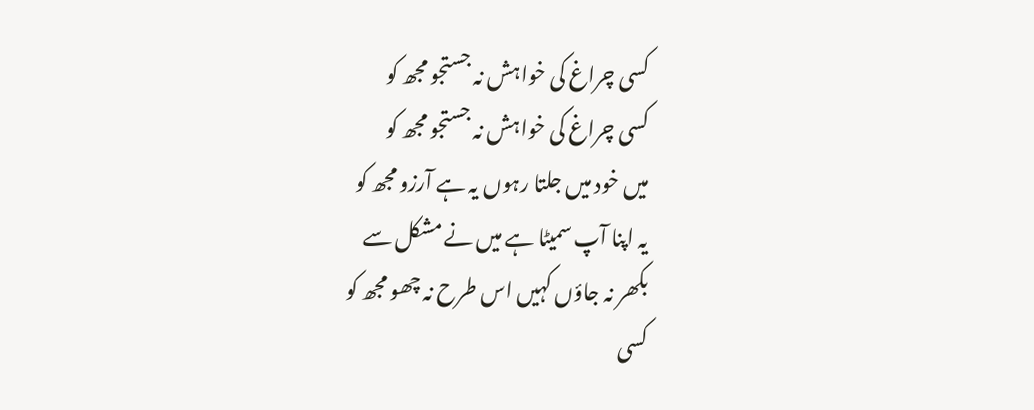کسی چراغ کی خواہش نہ جستجو مجھ کو
کسی چراغ کی خواہش نہ جستجو مجھ کو
میں خود میں جلتا رہوں یہ ہے آرزو مجھ کو
یہ اپنا آپ سمیٹا ہے میں نے مشکل سے
بکھر نہ جاؤں کہیں اس طرح نہ چھو مجھ کو
کسی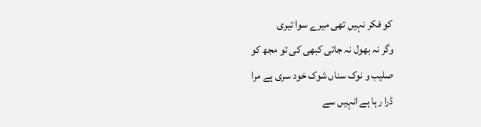کو فکر نہیں تھی میرے سوا تیری
وگر نہ بھول نہ جاتی کبھی کی تو مجھ کو
صلیب و نوک سناں شوک خود سری ہے مرا
ڈرا رہا ہے انہیں سے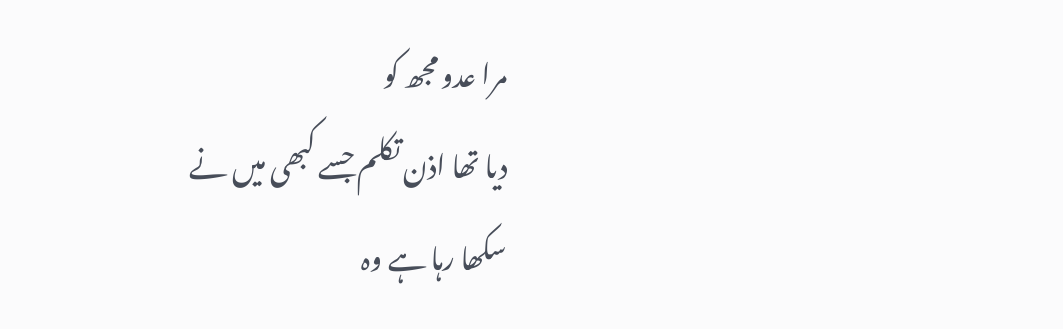مرا عدو مجھ کو
دیا تھا اذن تکلم جسے کبھی میں نے
سکھا رہا ہے وہ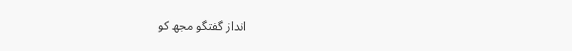انداز گفتگو مجھ کو